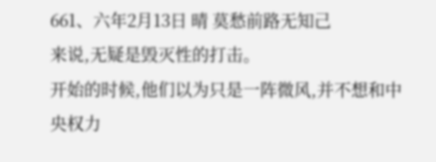661、六年2月13日 晴 莫愁前路无知己
来说,无疑是毁灭性的打击。
开始的时候,他们以为只是一阵微风,并不想和中央权力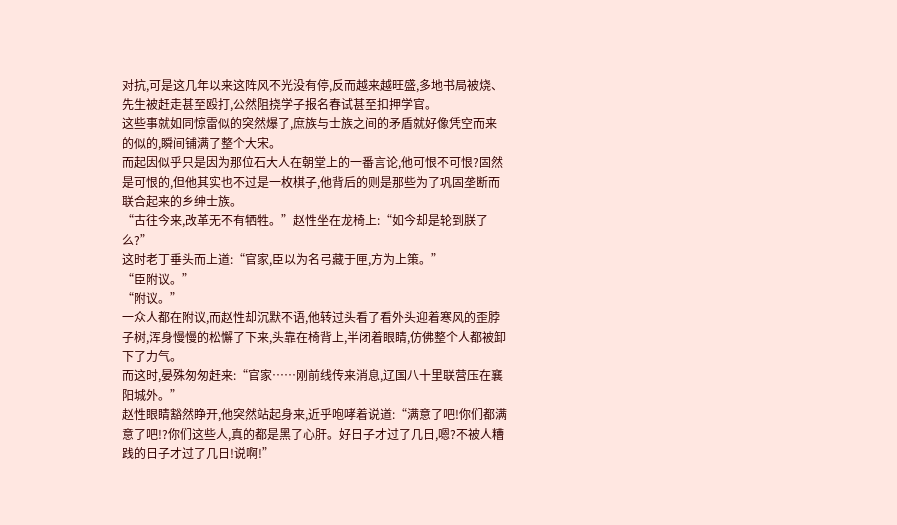对抗,可是这几年以来这阵风不光没有停,反而越来越旺盛,多地书局被烧、先生被赶走甚至殴打,公然阻挠学子报名春试甚至扣押学官。
这些事就如同惊雷似的突然爆了,庶族与士族之间的矛盾就好像凭空而来的似的,瞬间铺满了整个大宋。
而起因似乎只是因为那位石大人在朝堂上的一番言论,他可恨不可恨?固然是可恨的,但他其实也不过是一枚棋子,他背后的则是那些为了巩固垄断而联合起来的乡绅士族。
“古往今来,改革无不有牺牲。”赵性坐在龙椅上:“如今却是轮到朕了么?”
这时老丁垂头而上道:“官家,臣以为名弓藏于匣,方为上策。”
“臣附议。”
“附议。”
一众人都在附议,而赵性却沉默不语,他转过头看了看外头迎着寒风的歪脖子树,浑身慢慢的松懈了下来,头靠在椅背上,半闭着眼睛,仿佛整个人都被卸下了力气。
而这时,晏殊匆匆赶来:“官家……刚前线传来消息,辽国八十里联营压在襄阳城外。”
赵性眼睛豁然睁开,他突然站起身来,近乎咆哮着说道:“满意了吧!你们都满意了吧!?你们这些人,真的都是黑了心肝。好日子才过了几日,嗯?不被人糟践的日子才过了几日!说啊!”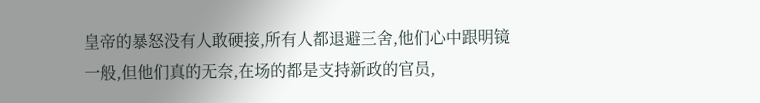皇帝的暴怒没有人敢硬接,所有人都退避三舍,他们心中跟明镜一般,但他们真的无奈,在场的都是支持新政的官员,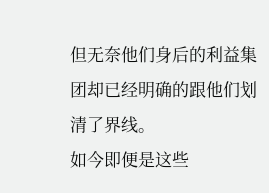但无奈他们身后的利益集团却已经明确的跟他们划清了界线。
如今即便是这些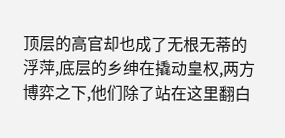顶层的高官却也成了无根无蒂的浮萍,底层的乡绅在撬动皇权,两方博弈之下,他们除了站在这里翻白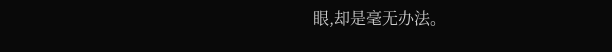眼,却是毫无办法。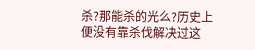杀?那能杀的光么?历史上便没有靠杀伐解决过这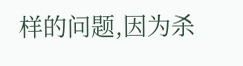样的问题,因为杀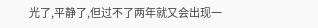光了,平静了,但过不了两年就又会出现一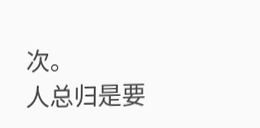次。
人总归是要